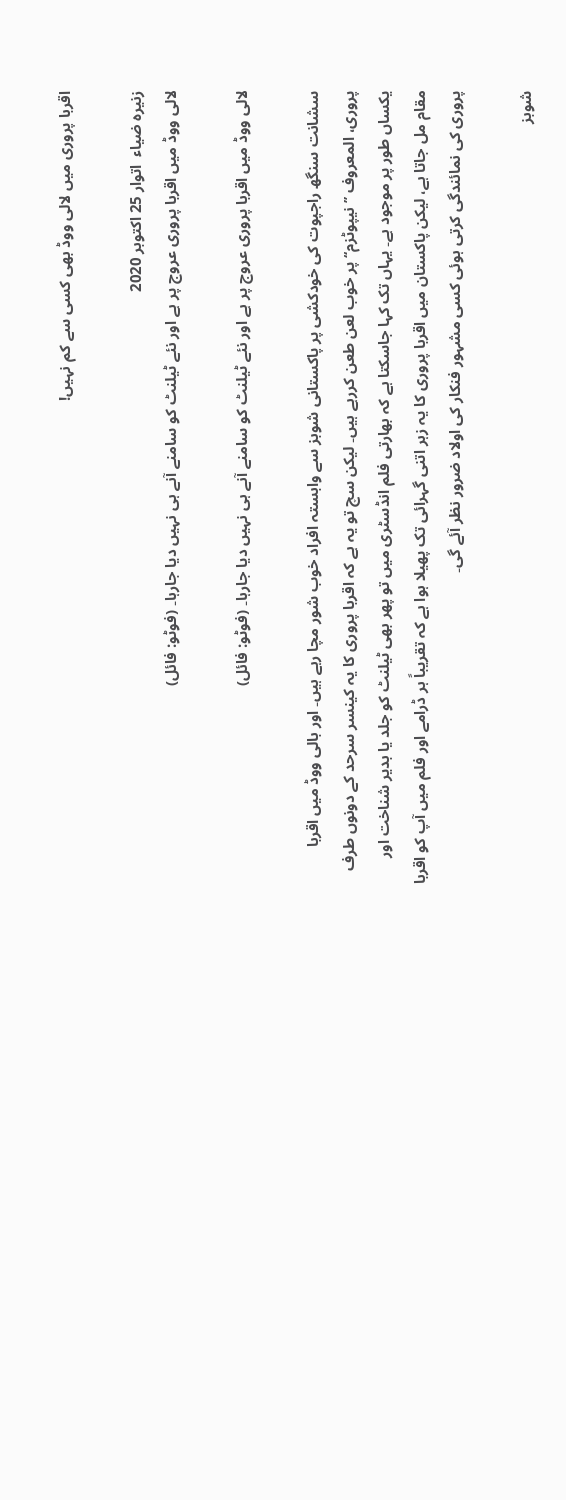اقربا پروری میں لالی ووڈ بھی کسی سے کم نہیں!

زنیرہ ضیاء  اتوار 25 اکتوبر 2020
لالی ووڈ میں اقربا پروری عروج پر ہے اور نئے ٹیلنٹ کو سامنے آنے ہی نہیں دیا جارہا۔ (فوٹو: فائل)

لالی ووڈ میں اقربا پروری عروج پر ہے اور نئے ٹیلنٹ کو سامنے آنے ہی نہیں دیا جارہا۔ (فوٹو: فائل)

سشانت سنگھ راجپوت کی خودکشی پر پاکستانی شوبز سے وابستہ افراد خوب شور مچا رہے ہیں۔ اور بالی ووڈ میں اقربا پروری، المعروف ’’نیپوٹزم‘‘ پر خوب لعن طعن کررہے ہیں۔ لیکن سچ تو یہ ہے کہ اقربا پروری کا یہ کینسر سرحد کے دونوں طرف یکساں طور پر موجود ہے۔ یہاں تک کہا جاسکتا ہے کہ بھارتی فلم انڈسٹری میں تو پھر بھی ٹیلنٹ کو جلد یا بدیر شناخت اور مقام مل جاتا ہے، لیکن پاکستان میں اقربا پروری کا یہ زہر اتنی گہرائی تک پھیلا ہوا ہے کہ تقریباً ہر ڈرامے اور فلم میں آپ کو اقربا پروری کی نمائندگی کرتی ہوئی کسی مشہور فنکار کی اولاد ضرور نظر آئے گی۔

شوبز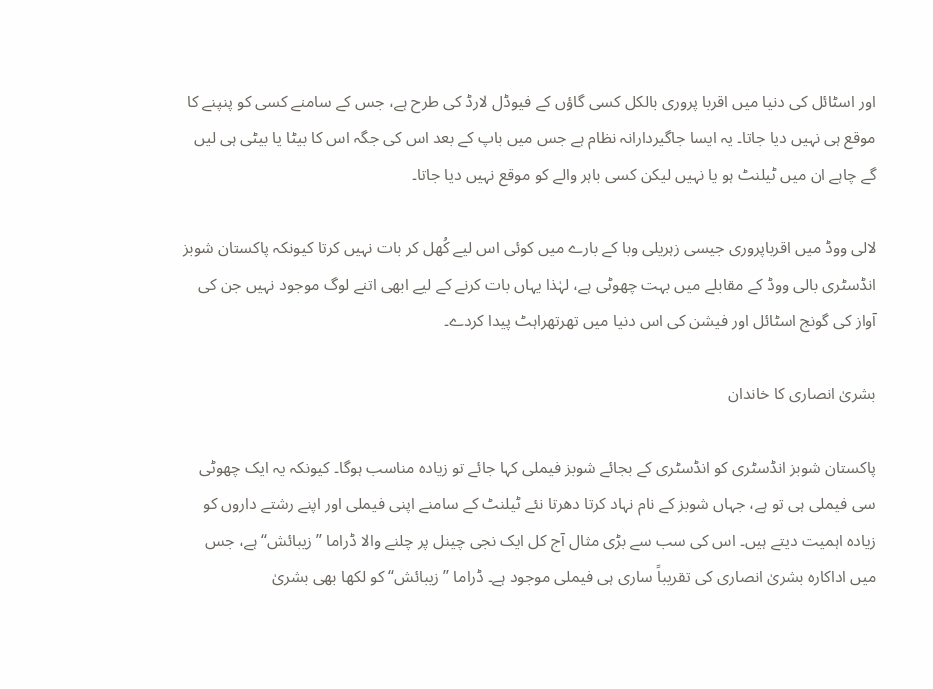اور اسٹائل کی دنیا میں اقربا پروری بالکل کسی گاؤں کے فیوڈل لارڈ کی طرح ہے، جس کے سامنے کسی کو پنپنے کا موقع ہی نہیں دیا جاتا۔ یہ ایسا جاگیردارانہ نظام ہے جس میں باپ کے بعد اس کی جگہ اس کا بیٹا یا بیٹی ہی لیں گے چاہے ان میں ٹیلنٹ ہو یا نہیں لیکن کسی باہر والے کو موقع نہیں دیا جاتا۔

لالی ووڈ میں اقرباپروری جیسی زہریلی وبا کے بارے میں کوئی اس لیے کُھل کر بات نہیں کرتا کیونکہ پاکستان شوبز انڈسٹری بالی ووڈ کے مقابلے میں بہت چھوٹی ہے، لہٰذا یہاں بات کرنے کے لیے ابھی اتنے لوگ موجود نہیں جن کی آواز کی گونج اسٹائل اور فیشن کی اس دنیا میں تھرتھراہٹ پیدا کردے۔

بشریٰ انصاری کا خاندان

پاکستان شوبز انڈسٹری کو انڈسٹری کے بجائے شوبز فیملی کہا جائے تو زیادہ مناسب ہوگا۔ کیونکہ یہ ایک چھوٹی سی فیملی ہی تو ہے، جہاں شوبز کے نام نہاد کرتا دھرتا نئے ٹیلنٹ کے سامنے اپنی فیملی اور اپنے رشتے داروں کو زیادہ اہمیت دیتے ہیں۔ اس کی سب سے بڑی مثال آج کل ایک نجی چینل پر چلنے والا ڈراما ’’زیبائش‘‘ ہے، جس میں اداکارہ بشریٰ انصاری کی تقریباً ساری ہی فیملی موجود ہے۔ ڈراما ’’زیبائش‘‘ کو لکھا بھی بشریٰ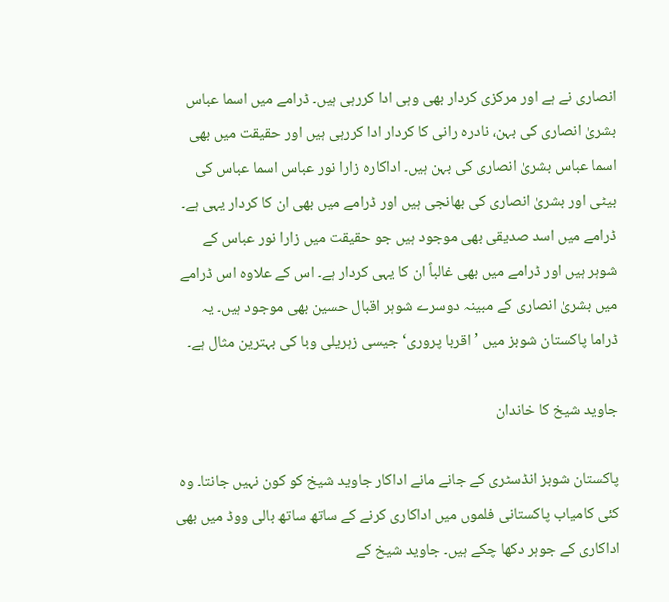انصاری نے ہے اور مرکزی کردار بھی وہی ادا کررہی ہیں۔ ڈرامے میں اسما عباس بشریٰ انصاری کی بہن، نادرہ رانی کا کردار ادا کررہی ہیں اور حقیقت میں بھی اسما عباس بشریٰ انصاری کی بہن ہیں۔ اداکارہ زارا نور عباس اسما عباس کی بیٹی اور بشریٰ انصاری کی بھانجی ہیں اور ڈرامے میں بھی ان کا کردار یہی ہے۔ ڈرامے میں اسد صدیقی بھی موجود ہیں جو حقیقت میں زارا نور عباس کے شوہر ہیں اور ڈرامے میں بھی غالباً ان کا یہی کردار ہے۔ اس کے علاوہ اس ڈرامے میں بشریٰ انصاری کے مبینہ دوسرے شوہر اقبال حسین بھی موجود ہیں۔ یہ ڈراما پاکستان شوبز میں ’اقربا پروری‘ جیسی زہریلی وبا کی بہترین مثال ہے۔

جاوید شیخ کا خاندان

پاکستان شوبز انڈسٹری کے جانے مانے اداکار جاوید شیخ کو کون نہیں جانتا۔ وہ کئی کامیاب پاکستانی فلموں میں اداکاری کرنے کے ساتھ ساتھ بالی ووڈ میں بھی اداکاری کے جوہر دکھا چکے ہیں۔ جاوید شیخ کے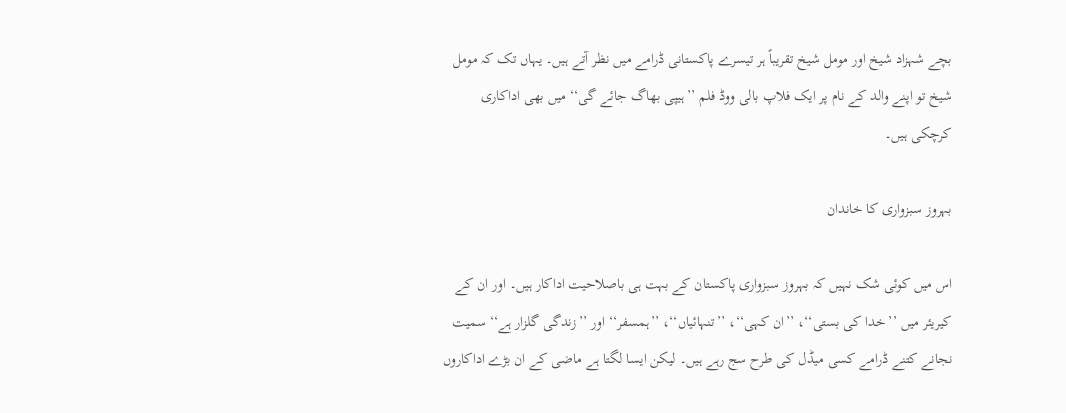بچے شہزاد شیخ اور مومل شیخ تقریباً ہر تیسرے پاکستانی ڈرامے میں نظر آتے ہیں۔ یہاں تک کہ مومل شیخ تو اپنے والد کے نام پر ایک فلاپ بالی ووڈ فلم ’’ہیپی بھاگ جائے گی‘‘ میں بھی اداکاری کرچکی ہیں۔

بہروز سبزواری کا خاندان

اس میں کوئی شک نہیں کہ بہروز سبزواری پاکستان کے بہت ہی باصلاحیت اداکار ہیں۔ اور ان کے کیریئر میں ’’خدا کی بستی‘‘، ’’ان کہی‘‘، ’’تنہائیاں‘‘، ’’ہمسفر‘‘ اور ’’زندگی گلزار ہے‘‘ سمیت نجانے کتنے ڈرامے کسی میڈل کی طرح سج رہے ہیں۔ لیکن ایسا لگتا ہے ماضی کے ان بڑے اداکاروں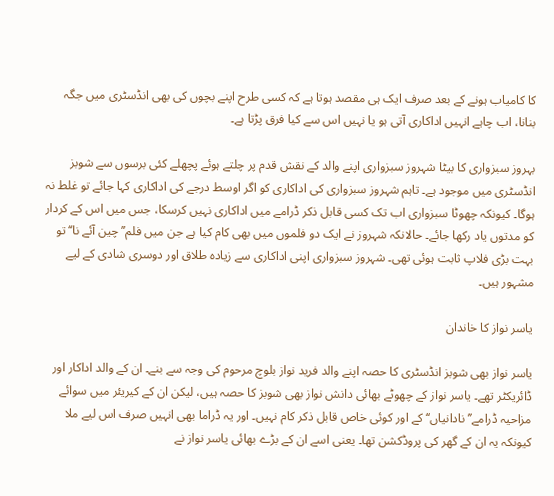کا کامیاب ہونے کے بعد صرف ایک ہی مقصد ہوتا ہے کہ کسی طرح اپنے بچوں کی بھی انڈسٹری میں جگہ بنانا، اب چاہے انہیں اداکاری آتی ہو یا نہیں اس سے کیا فرق پڑتا ہے۔

بہروز سبزواری کا بیٹا شہروز سبزواری اپنے والد کے نقش قدم پر چلتے ہوئے پچھلے کئی برسوں سے شوبز انڈسٹری میں موجود ہے۔ تاہم شہروز سبزواری کی اداکاری کو اگر اوسط درجے کی اداکاری کہا جائے تو غلط نہ ہوگا۔ کیونکہ چھوٹا سبزواری اب تک کسی قابل ذکر ڈرامے میں اداکاری نہیں کرسکا، جس میں اس کے کردار کو مدتوں یاد رکھا جائے۔ حالانکہ شہروز نے ایک دو فلموں میں بھی کام کیا ہے جن میں فلم’’چین آئے نا‘‘ تو بہت بڑی فلاپ ثابت ہوئی تھی۔ شہروز سبزواری اپنی اداکاری سے زیادہ طلاق اور دوسری شادی کے لیے مشہور ہیں۔

یاسر نواز کا خاندان

یاسر نواز بھی شوبز انڈسٹری کا حصہ اپنے والد فرید نواز بلوچ مرحوم کی وجہ سے بنے۔ ان کے والد اداکار اور ڈائریکٹر تھے۔ یاسر نواز کے چھوٹے بھائی دانش نواز بھی شوبز کا حصہ ہیں، لیکن ان کے کیریئر میں سوائے مزاحیہ ڈرامے’’نادانیاں‘‘ کے اور کوئی خاص قابل ذکر کام نہیں۔ اور یہ ڈراما بھی انہیں صرف اس لیے ملا کیونکہ یہ ان کے گھر کی پروڈکشن تھا۔ یعنی اسے ان کے بڑے بھائی یاسر نواز نے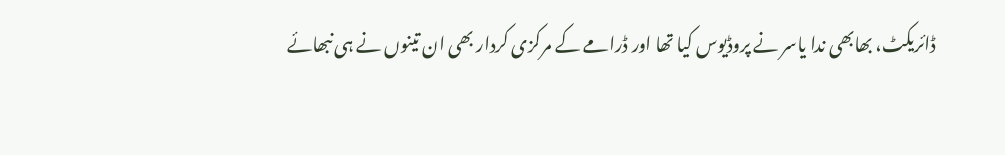ڈائریکٹ، بھابھی ندا یاسر نے پروڈیوس کیا تھا اور ڈرامے کے مرکزی کردار بھی ان تینوں نے ہی نبھائے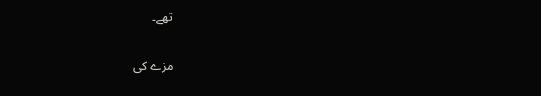تھے۔

مزے کی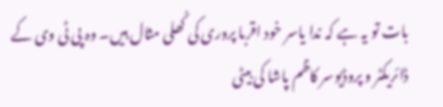بات تو یہ ہے کہ ندا یاسر خود اقربا پروری کی کُھلی مثال ہیں۔ وہ پی ٹی وی کے ڈائریکٹر و پروڈیوسر کاظم پاشا کی بیٹی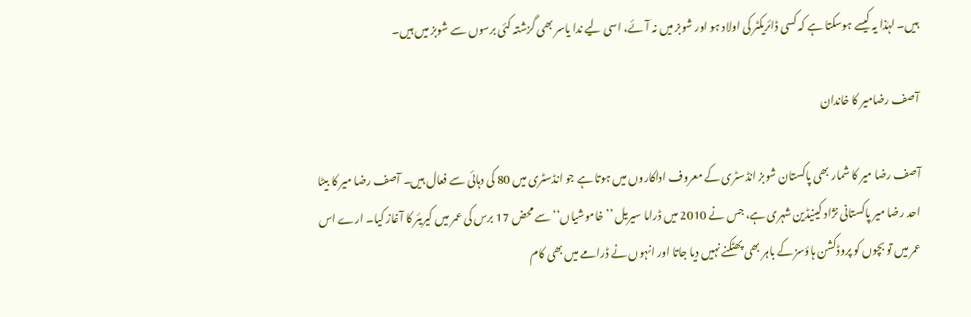ہیں۔ لہٰذا یہ کیسے ہوسکتا ہے کہ کسی ڈائریکٹر کی اولاد ہو اور شوبز میں نہ آئے، اسی لیے ندا یاسر بھی گزشتہ کئی برسوں سے شوبز میں ہیں۔

آصف رضامیر کا خاندان

آصف رضا میر کا شمار بھی پاکستان شوبز انڈسٹری کے معروف اداکاروں میں ہوتا ہے جو انڈسٹری میں 80 کی دہائی سے فعال ہیں۔ آصف رضا میر کا بیٹا احد رضا میر پاکستانی نژاد کینیڈین شہری ہے، جس نے 2010 میں ڈراما سیریل ’’خاموشیاں‘‘ سے محض 17 برس کی عمر میں کیریئر کا آغاز کیا۔ ارے اس عمر میں تو بچوں کو پروڈکشن ہاؤسز کے باہر بھی پھٹکنے نہیں دیا جاتا اور انہوں نے ڈرامے میں بھی کام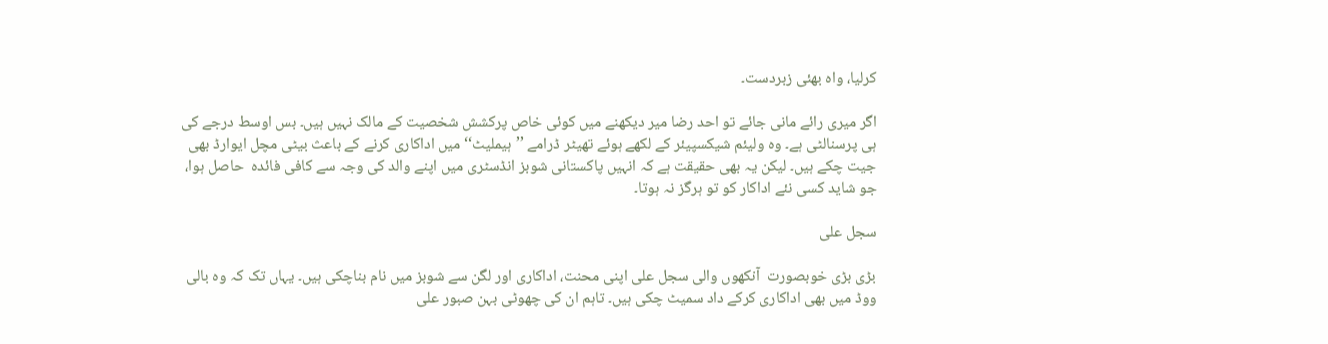کرلیا، واہ بھئی زبردست۔

اگر میری رائے مانی جائے تو احد رضا میر دیکھنے میں کوئی خاص پرکشش شخصیت کے مالک نہیں ہیں۔ بس اوسط درجے کی ہی پرسنالٹی ہے۔ وہ ولیئم شیکسپیئر کے لکھے ہوئے تھیٹر ڈرامے ’’ہیملیٹ‘‘ میں اداکاری کرنے کے باعث بیٹی مچل ایوارڈ بھی جیت چکے ہیں۔ لیکن یہ بھی حقیقت ہے کہ انہیں پاکستانی شوبز انڈسٹری میں اپنے والد کی وجہ سے کافی فائدہ  حاصل ہوا، جو شاید کسی نئے اداکار کو تو ہرگز نہ ہوتا۔

سجل علی

بڑی بڑی خوبصورت  آنکھوں والی سجل علی اپنی محنت، اداکاری اور لگن سے شوبز میں نام بناچکی ہیں۔ یہاں تک کہ وہ بالی ووڈ میں بھی اداکاری کرکے داد سمیٹ چکی ہیں۔ تاہم ان کی چھوٹی بہن صبور علی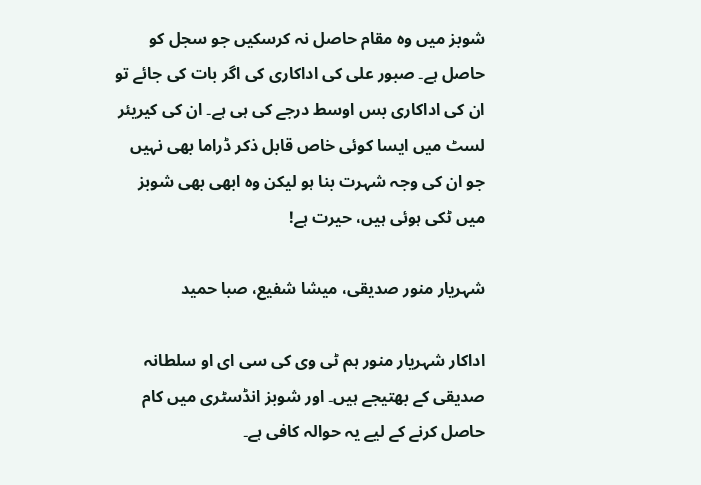شوبز میں وہ مقام حاصل نہ کرسکیں جو سجل کو حاصل ہے۔ صبور علی کی اداکاری کی اگر بات کی جائے تو ان کی اداکاری بس اوسط درجے کی ہی ہے۔ ان کی کیریئر لسٹ میں ایسا کوئی خاص قابل ذکر ڈراما بھی نہیں جو ان کی وجہ شہرت بنا ہو لیکن وہ ابھی بھی شوبز میں ٹکی ہوئی ہیں، حیرت ہے!

شہریار منور صدیقی، میشا شفیع، صبا حمید

اداکار شہریار منور ہم ٹی وی کی سی ای او سلطانہ صدیقی کے بھتیجے ہیں۔ اور شوبز انڈسٹری میں کام حاصل کرنے کے لیے یہ حوالہ کافی ہے۔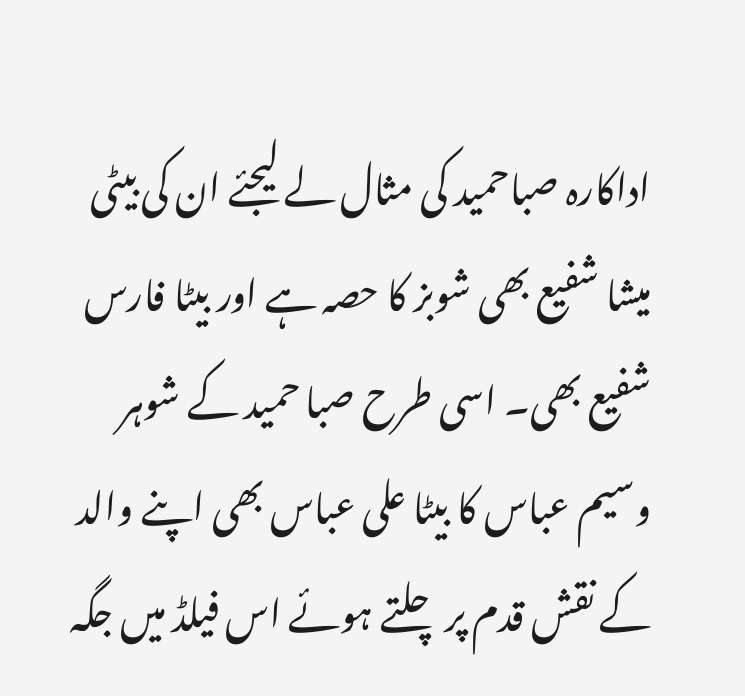اداکارہ صباحمید کی مثال لے لیجئے ان کی بیٹی میشا شفیع بھی شوبز کا حصہ ہے اور بیٹا فارس شفیع بھی۔ اسی طرح صبا حمید کے شوہر وسیم عباس کا بیٹا علی عباس بھی اپنے والد کے نقش قدم پر چلتے ہوئے اس فیلڈ میں جگہ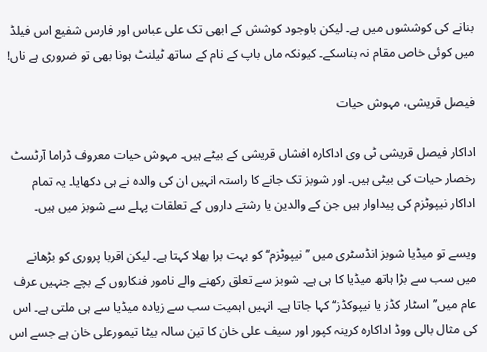بنانے کی کوششوں میں ہے۔ لیکن باوجود کوشش کے ابھی تک علی عباس اور فارس شفیع اس فیلڈ میں کوئی خاص مقام نہ بناسکے۔ کیونکہ ماں باپ کے نام کے ساتھ ٹیلنٹ ہونا بھی تو ضروری ہے ناں!

فیصل قریشی، مہوش حیات

اداکار فیصل قریشی ٹی وی اداکارہ افشاں قریشی کے بیٹے ہیں۔ مہوش حیات معروف ڈراما آرٹسٹ رخصار حیات کی بیٹی ہیں۔ اور شوبز تک جانے کا راستہ انہیں ان کی والدہ نے ہی دکھایا۔ یہ تمام اداکار نیپوٹزم کی پیداوار ہیں جن کے والدین یا رشتے داروں کے تعلقات پہلے سے شوبز میں ہیں۔

ویسے تو میڈیا شوبز انڈسٹری میں ’’نیپوٹزم‘‘ کو بہت برا بھلا کہتا ہے۔ لیکن اقربا پروری کو بڑھانے میں سب سے بڑا ہاتھ میڈیا کا ہی ہے۔ شوبز سے تعلق رکھنے والے نامور فنکاروں کے بچے جنہیں عرف عام میں’’اسٹار کڈز یا نیپوکڈز‘‘ کہا جاتا ہے۔ انہیں اہمیت سب سے زیادہ میڈیا سے ہی ملتی ہے۔ اس کی مثال بالی ووڈ اداکارہ کرینہ کپور اور سیف علی خان کا تین سالہ بیٹا تیمورعلی خان ہے جسے اس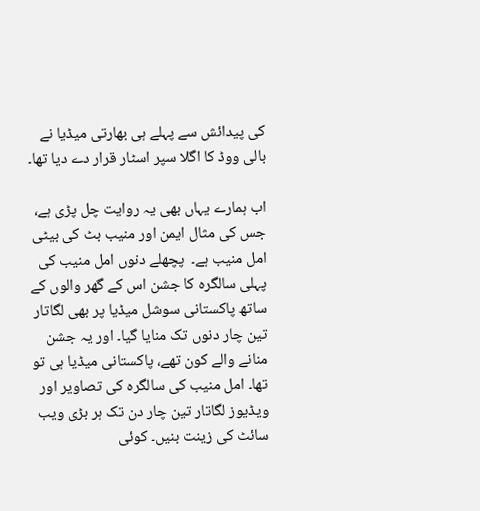کی پیدائش سے پہلے ہی بھارتی میڈیا نے بالی ووڈ کا اگلا سپر اسٹار قرار دے دیا تھا۔

اب ہمارے یہاں بھی یہ روایت چل پڑی ہے، جس کی مثال ایمن اور منیب بٹ کی بیٹی امل منیب ہے۔  پچھلے دنوں امل منیب کی پہلی سالگرہ کا جشن اس کے گھر والوں کے ساتھ پاکستانی سوشل میڈیا پر بھی لگاتار تین چار دنوں تک منایا گیا۔ اور یہ جشن منانے والے کون تھے، پاکستانی میڈیا ہی تو تھا۔ امل منیب کی سالگرہ کی تصاویر اور ویڈیوز لگاتار تین چار دن تک ہر بڑی ویب سائٹ کی زینت بنیں۔ کوئی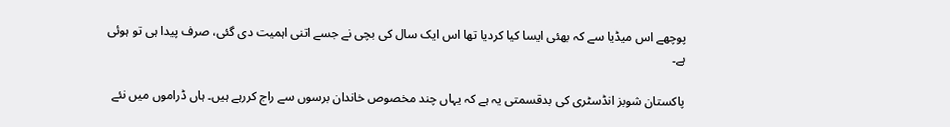پوچھے اس میڈیا سے کہ بھئی ایسا کیا کردیا تھا اس ایک سال کی بچی نے جسے اتنی اہمیت دی گئی، صرف پیدا ہی تو ہوئی ہے۔

پاکستان شوبز انڈسٹری کی بدقسمتی یہ ہے کہ یہاں چند مخصوص خاندان برسوں سے راج کررہے ہیں۔ ہاں ڈراموں میں نئے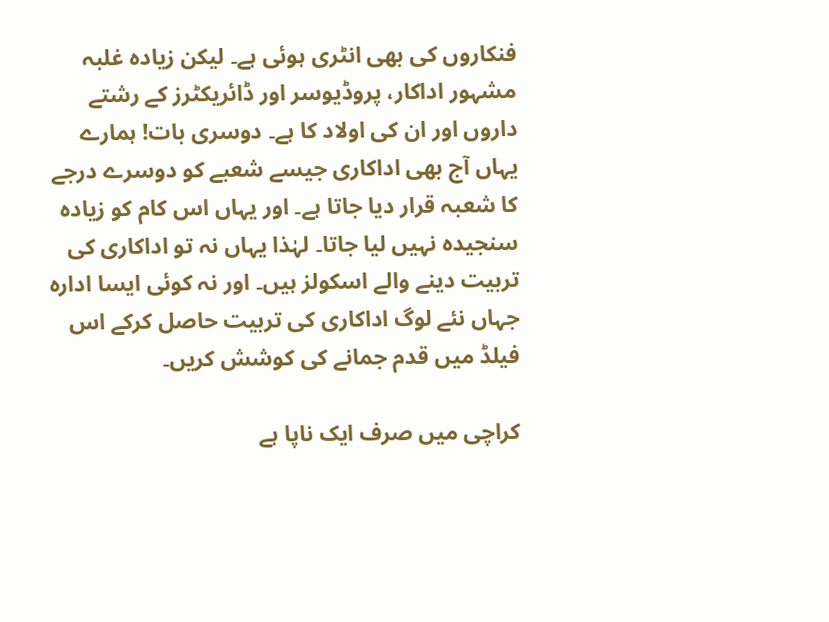فنکاروں کی بھی انٹری ہوئی ہے۔ لیکن زیادہ غلبہ مشہور اداکار، پروڈیوسر اور ڈائریکٹرز کے رشتے داروں اور ان کی اولاد کا ہے۔ دوسری بات! ہمارے یہاں آج بھی اداکاری جیسے شعبے کو دوسرے درجے کا شعبہ قرار دیا جاتا ہے۔ اور یہاں اس کام کو زیادہ سنجیدہ نہیں لیا جاتا۔ لہٰذا یہاں نہ تو اداکاری کی تربیت دینے والے اسکولز ہیں۔ اور نہ کوئی ایسا ادارہ جہاں نئے لوگ اداکاری کی تربیت حاصل کرکے اس فیلڈ میں قدم جمانے کی کوشش کریں۔

کراچی میں صرف ایک ناپا ہے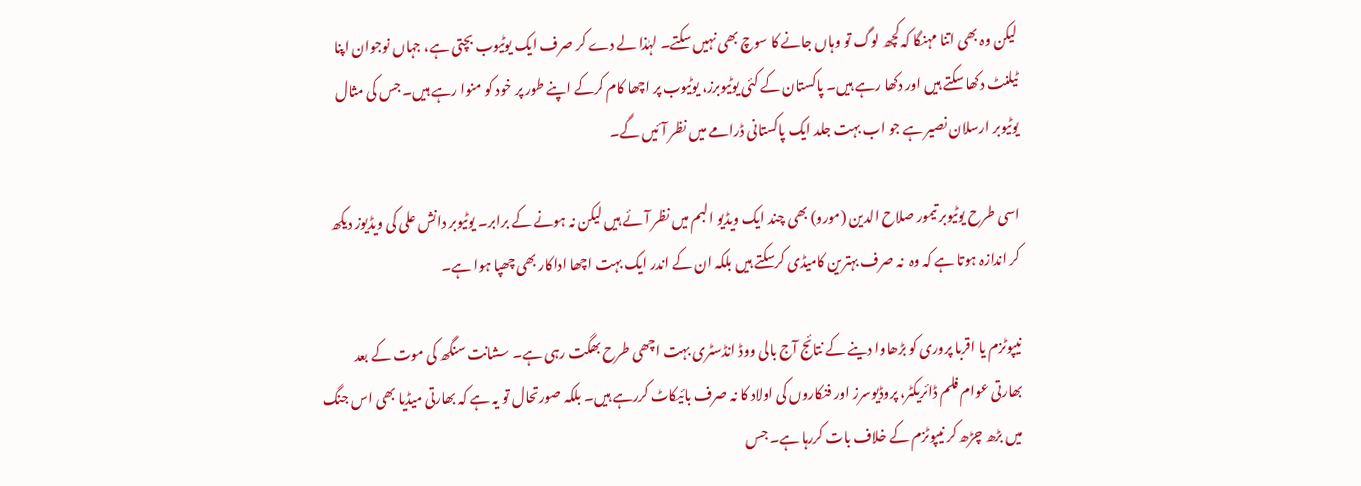لیکن وہ بھی اتنا مہنگا کہ کچھ لوگ تو وہاں جانے کا سوچ بھی نہیں سکتے۔ لہٰذا لے دے کر صرف ایک یوٹیوب بچتی ہے، جہاں نوجوان اپنا ٹیلنٹ دکھا سکتے ہیں اور دکھا رہے ہیں۔ پاکستان کے کئی یوٹیوبرز، یوٹیوب پر اچھا کام کرکے اپنے طور پر خود کو منوا رہے ہیں۔ جس کی مثال یوٹیوبر ارسلان نصیر ہے جو اب بہت جلد ایک پاکستانی ڈرامے میں نظر آئیں گے۔

اسی طرح یوٹیوبر تیمور صلاح الدین (مورو) بھی چند ایک ویڈیو البم میں نظر آئے ہیں لیکن نہ ہونے کے برابر۔ یوٹیوبر دانش علی کی ویڈیوز دیکھ کر اندازہ ہوتا ہے کہ وہ  نہ صرف بہترین کامیڈی کرسکتے ہیں بلکہ ان کے اندر ایک بہت اچھا اداکار بھی چھپا ہوا ہے۔

نیپوٹزم یا اقربا پروری کو بڑھاوا دینے کے نتائج آج بالی ووڈ انڈسٹری بہت اچھی طرح بھگت رہی ہے۔ سشانت سنگھ کی موت کے بعد بھارتی عوام فلم ڈائریکٹر، پروڈیوسرز اور فنکاروں کی اولاد کا نہ صرف بائیکاٹ کررہے ہیں۔ بلکہ صورتحال تو یہ ہے کہ بھارتی میڈیا بھی اس جنگ میں بڑھ چڑھ کر نیپوٹزم کے خلاف بات کررہا ہے۔ جس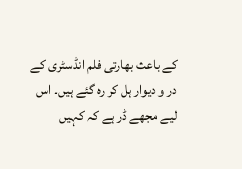کے باعث بھارتی فلم انڈسٹری کے در و دیوار ہل کر رہ گئے ہیں۔ اس لیے مجھے ڈر ہے کہ کہیں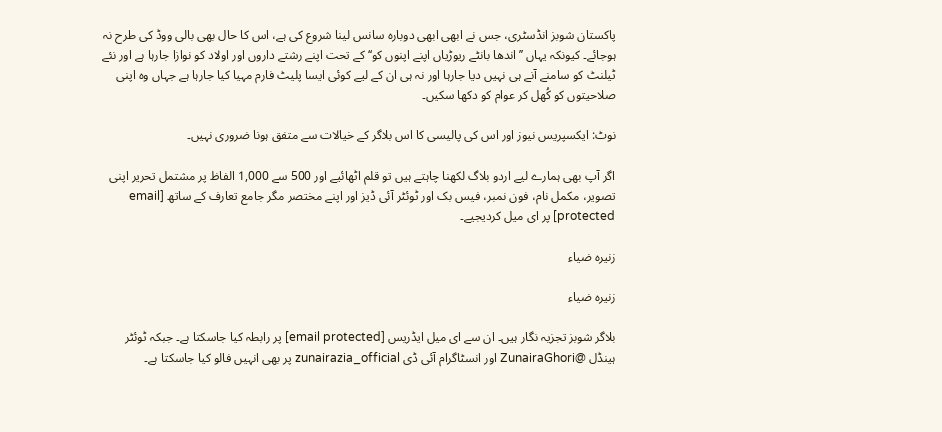پاکستان شوبز انڈسٹری، جس نے ابھی ابھی دوبارہ سانس لینا شروع کی ہے، اس کا حال بھی بالی ووڈ کی طرح نہ ہوجائے۔ کیونکہ یہاں ’’اندھا بانٹے ریوڑیاں اپنے اپنوں کو‘‘ کے تحت اپنے رشتے داروں اور اولاد کو نوازا جارہا ہے اور نئے ٹیلنٹ کو سامنے آنے ہی نہیں دیا جارہا اور نہ ہی ان کے لیے کوئی ایسا پلیٹ فارم مہیا کیا جارہا ہے جہاں وہ اپنی صلاحیتوں کو کُھل کر عوام کو دکھا سکیں۔

نوٹ: ایکسپریس نیوز اور اس کی پالیسی کا اس بلاگر کے خیالات سے متفق ہونا ضروری نہیں۔

اگر آپ بھی ہمارے لیے اردو بلاگ لکھنا چاہتے ہیں تو قلم اٹھائیے اور 500 سے 1,000 الفاظ پر مشتمل تحریر اپنی تصویر، مکمل نام، فون نمبر، فیس بک اور ٹوئٹر آئی ڈیز اور اپنے مختصر مگر جامع تعارف کے ساتھ [email protected] پر ای میل کردیجیے۔

زنیرہ ضیاء

زنیرہ ضیاء

بلاگر شوبز تجزیہ نگار ہیں۔ ان سے ای میل ایڈریس [email protected] پر رابطہ کیا جاسکتا ہے۔ جبکہ ٹوئٹر ہینڈل @ZunairaGhori اور انسٹاگرام آئی ڈی zunairazia_official پر بھی انہیں فالو کیا جاسکتا ہے۔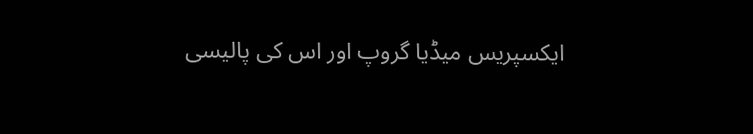ایکسپریس میڈیا گروپ اور اس کی پالیسی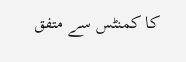کا کمنٹس سے متفق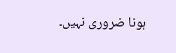ہونا ضروری نہیں۔